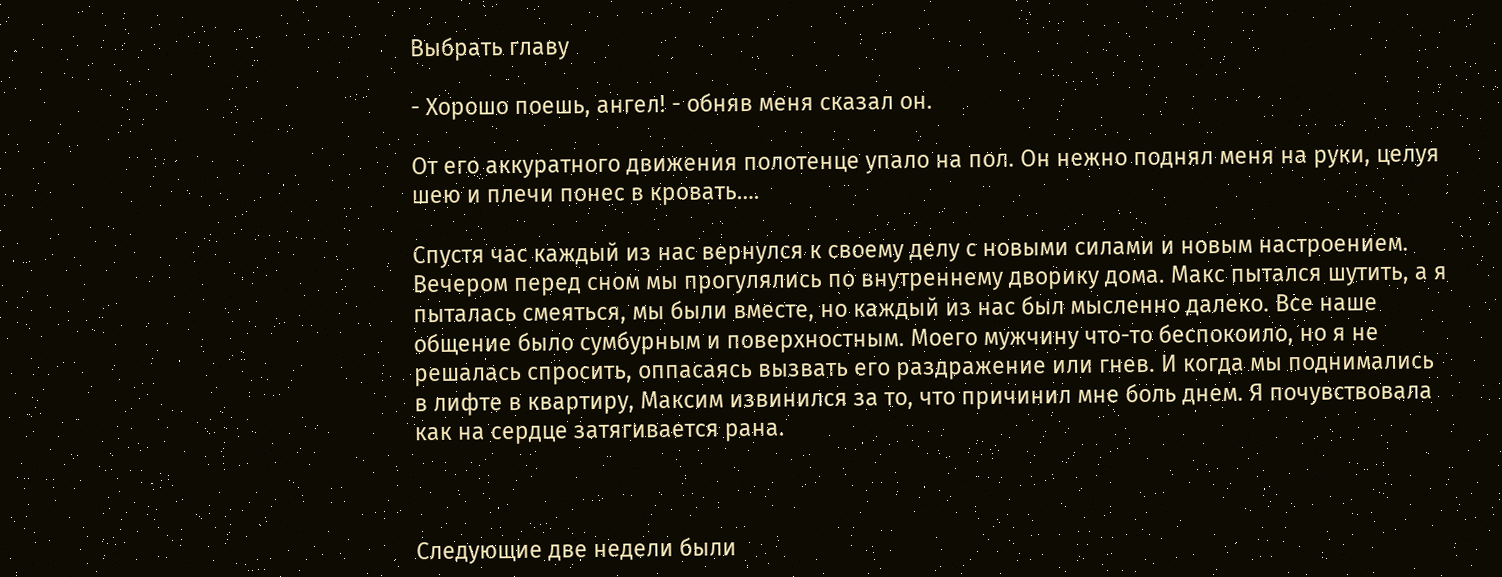Выбрать главу

- Хорошо поешь, ангел! - обняв меня сказал он.

От его аккуратного движения полотенце упало на пол. Он нежно поднял меня на руки, целуя шею и плечи понес в кровать….

Спустя час каждый из нас вернулся к своему делу с новыми силами и новым настроением. Вечером перед сном мы прогулялись по внутреннему дворику дома. Макс пытался шутить, а я пыталась смеяться, мы были вместе, но каждый из нас был мысленно далеко. Все наше общение было сумбурным и поверхностным. Моего мужчину что-то беспокоило, но я не решалась спросить, оппасаясь вызвать его раздражение или гнев. И когда мы поднимались в лифте в квартиру, Максим извинился за то, что причинил мне боль днем. Я почувствовала как на сердце затягивается рана.



Следующие две недели были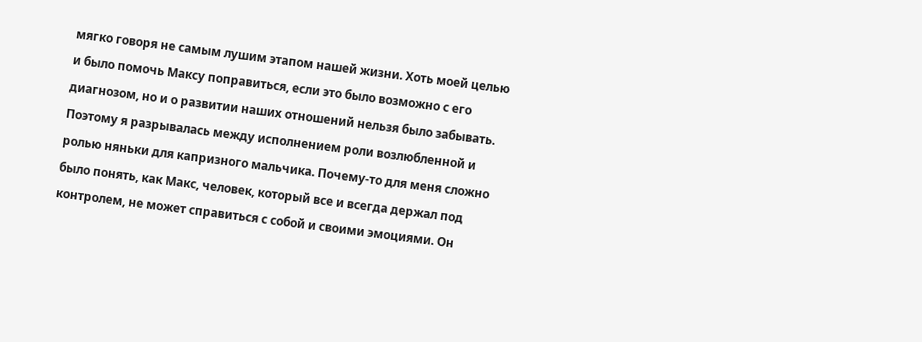мягко говоря не самым лушим этапом нашей жизни. Хоть моей целью и было помочь Максу поправиться, если это было возможно с его диагнозом, но и о развитии наших отношений нельзя было забывать. Поэтому я разрывалась между исполнением роли возлюбленной и ролью няньки для капризного мальчика. Почему-то для меня сложно было понять, как Макс, человек, который все и всегда держал под контролем, не может справиться с собой и своими эмоциями. Он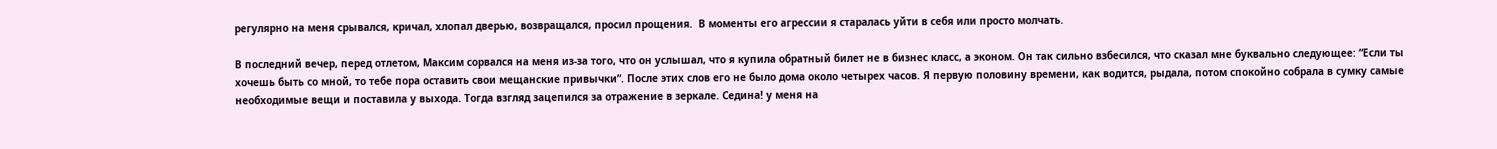регулярно на меня срывался, кричал, хлопал дверью, возвращался, просил прощения.  В моменты его агрессии я старалась уйти в себя или просто молчать.

В последний вечер, перед отлетом, Максим сорвался на меня из-за того, что он услышал, что я купила обратный билет не в бизнес класс, а эконом. Он так сильно взбесился, что сказал мне буквально следующее: “Если ты хочешь быть со мной, то тебе пора оставить свои мещанские привычки”. После этих слов его не было дома около четырех часов. Я первую половину времени, как водится, рыдала, потом спокойно собрала в сумку самые необходимые вещи и поставила у выхода. Тогда взгляд зацепился за отражение в зеркале. Седина! у меня на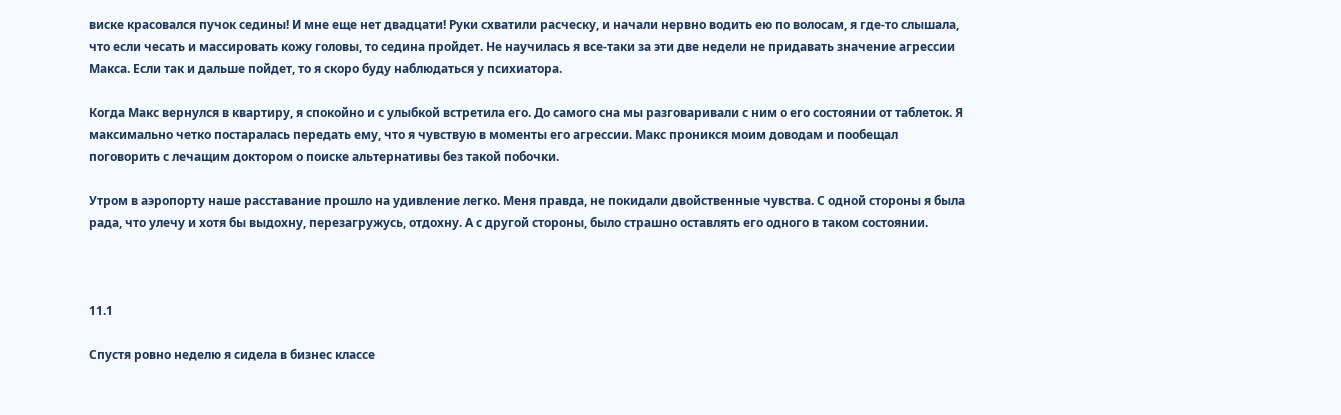виске красовался пучок седины! И мне еще нет двадцати! Руки схватили расческу, и начали нервно водить ею по волосам, я где-то слышала, что если чесать и массировать кожу головы, то седина пройдет. Не научилась я все-таки за эти две недели не придавать значение агрессии Макса. Если так и дальше пойдет, то я скоро буду наблюдаться у психиатора.

Когда Макс вернулся в квартиру, я спокойно и с улыбкой встретила его. До самого сна мы разговаривали с ним о его состоянии от таблеток. Я максимально четко постаралась передать ему, что я чувствую в моменты его агрессии. Макс проникся моим доводам и пообещал поговорить с лечащим доктором о поиске альтернативы без такой побочки.

Утром в аэропорту наше расставание прошло на удивление легко. Меня правда, не покидали двойственные чувства. С одной стороны я была рада, что улечу и хотя бы выдохну, перезагружусь, отдохну. А с другой стороны, было страшно оставлять его одного в таком состоянии.



11.1

Спустя ровно неделю я сидела в бизнес классе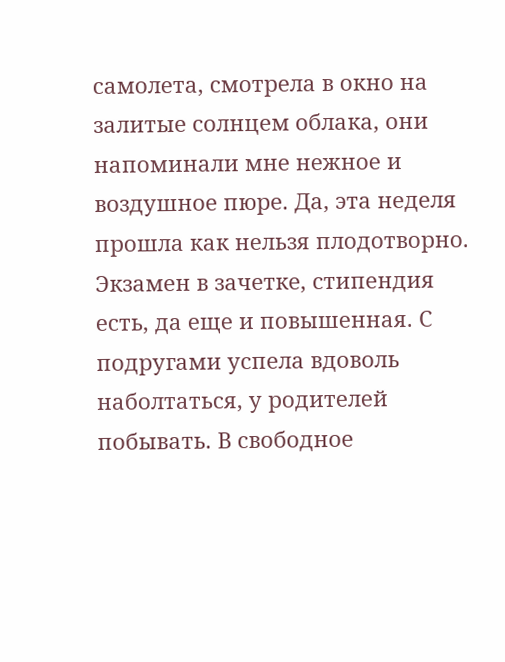самолета, смотрела в окно на залитые солнцем облака, они напоминали мне нежное и воздушное пюре. Да, эта неделя прошла как нельзя плодотворно. Экзамен в зачетке, стипендия есть, да еще и повышенная. С подругами успела вдоволь наболтаться, у родителей побывать. В свободное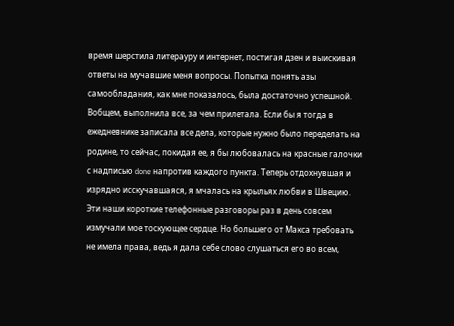время шерстила литерауру и интернет, постигая дзен и выискивая ответы на мучавшие меня вопросы. Попытка понять азы самообладания, как мне показалось, была достаточно успешной. Вобщем, выполнила все, за чем прилетала. Если бы я тогда в ежедневнике записала все дела, которые нужно было переделать на родине, то сейчас, покидая ее, я бы любовалась на красные галочки с надписью done напротив каждого пункта. Теперь отдохнувшая и изрядно исскучавшаяся, я мчалась на крыльях любви в Швецию. Эти наши короткие телефонные разговоры раз в день совсем измучали мое тоскующее сердце. Но большего от Макса требовать не имела права, ведь я дала себе слово слушаться его во всем,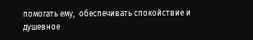помогать ему,  обеспечивать спокойствие и душевное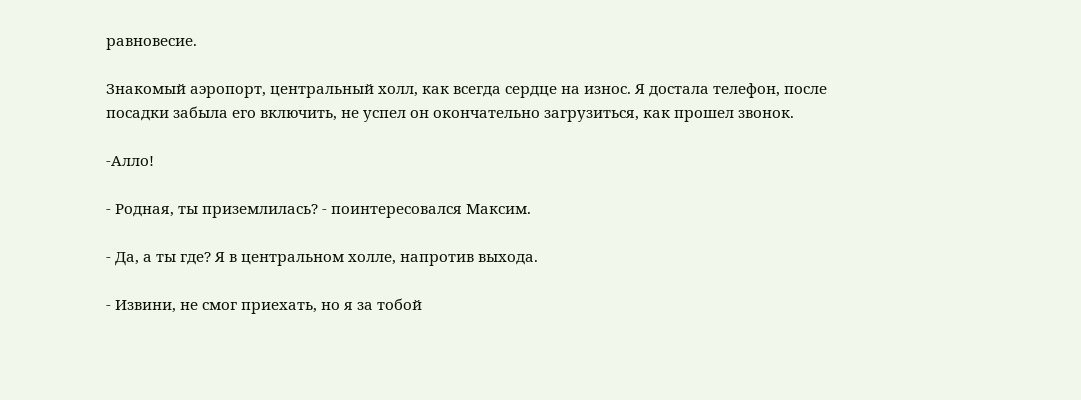равновесие.

Знакомый аэропорт, центральный холл, как всегда сердце на износ. Я достала телефон, после посадки забыла его включить, не успел он окончательно загрузиться, как прошел звонок.

-Алло!

- Родная, ты приземлилась? - поинтересовался Максим.

- Да, а ты где? Я в центральном холле, напротив выхода.

- Извини, не смог приехать, но я за тобой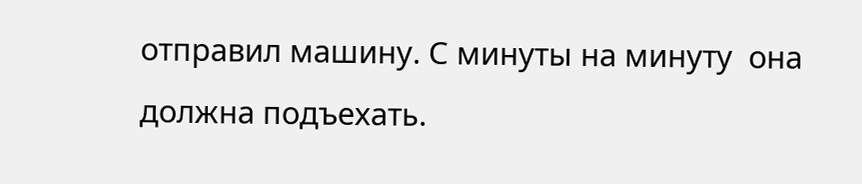отправил машину. С минуты на минуту  она должна подъехать.